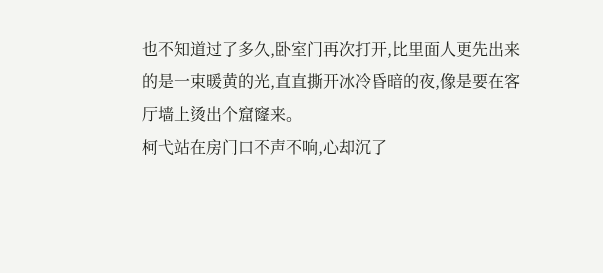也不知道过了多久,卧室门再次打开,比里面人更先出来的是一束暖黄的光,直直撕开冰冷昏暗的夜,像是要在客厅墙上烫出个窟窿来。
柯弋站在房门口不声不响,心却沉了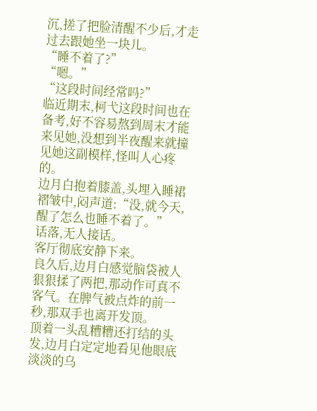沉,搓了把脸清醒不少后,才走过去跟她坐一块儿。
“睡不着了?”
“嗯。”
“这段时间经常吗?”
临近期末,柯弋这段时间也在备考,好不容易熬到周末才能来见她,没想到半夜醒来就撞见她这副模样,怪叫人心疼的。
边月白抱着膝盖,头埋入睡裙褶皱中,闷声道:“没,就今天,醒了怎么也睡不着了。”
话落,无人接话。
客厅彻底安静下来。
良久后,边月白感觉脑袋被人狠狠揉了两把,那动作可真不客气。在脾气被点炸的前一秒,那双手也离开发顶。
顶着一头乱糟糟还打结的头发,边月白定定地看见他眼底淡淡的乌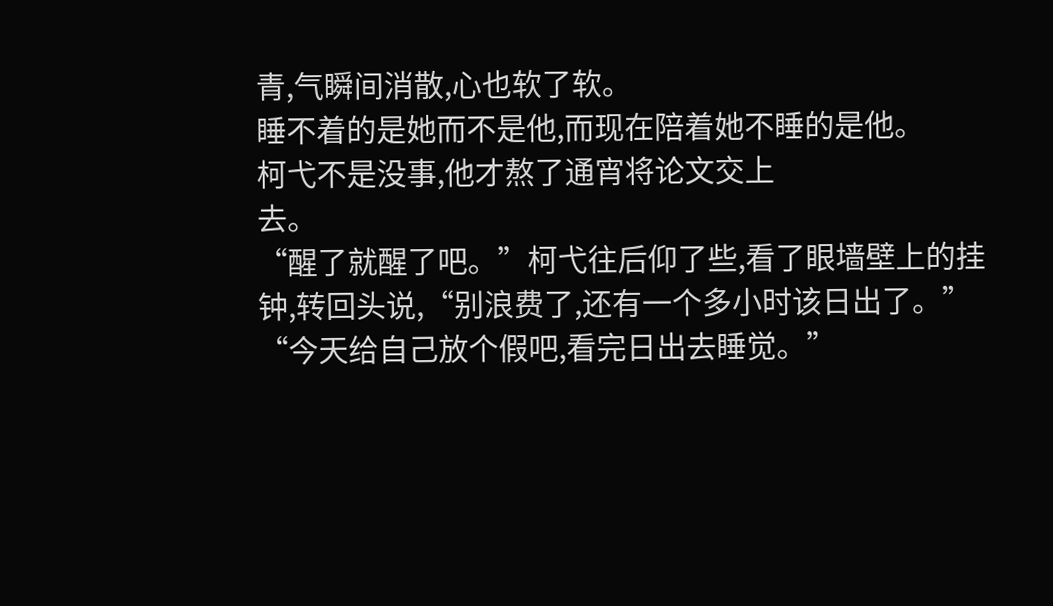青,气瞬间消散,心也软了软。
睡不着的是她而不是他,而现在陪着她不睡的是他。
柯弋不是没事,他才熬了通宵将论文交上
去。
“醒了就醒了吧。”柯弋往后仰了些,看了眼墙壁上的挂钟,转回头说,“别浪费了,还有一个多小时该日出了。”
“今天给自己放个假吧,看完日出去睡觉。”